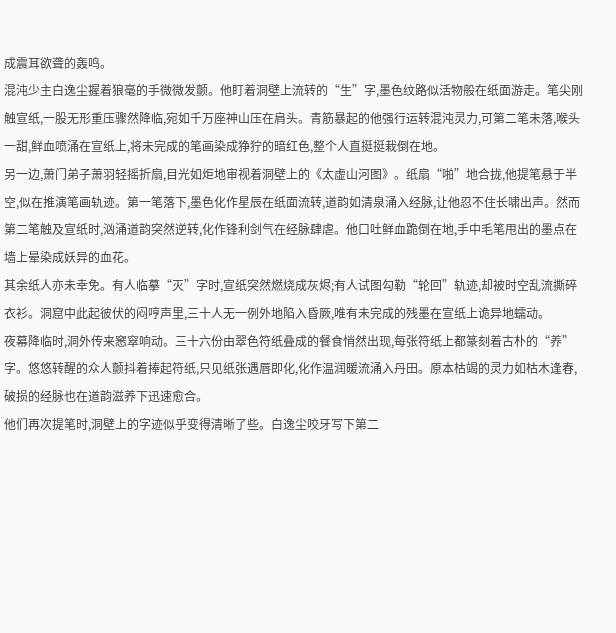成震耳欲聋的轰鸣。
混沌少主白逸尘握着狼毫的手微微发颤。他盯着洞壁上流转的“生”字,墨色纹路似活物般在纸面游走。笔尖刚触宣纸,一股无形重压骤然降临,宛如千万座神山压在肩头。青筋暴起的他强行运转混沌灵力,可第二笔未落,喉头一甜,鲜血喷涌在宣纸上,将未完成的笔画染成狰狞的暗红色,整个人直挺挺栽倒在地。
另一边,萧门弟子萧羽轻摇折扇,目光如炬地审视着洞壁上的《太虚山河图》。纸扇“啪”地合拢,他提笔悬于半空,似在推演笔画轨迹。第一笔落下,墨色化作星辰在纸面流转,道韵如清泉涌入经脉,让他忍不住长啸出声。然而第二笔触及宣纸时,汹涌道韵突然逆转,化作锋利剑气在经脉肆虐。他口吐鲜血跪倒在地,手中毛笔甩出的墨点在墙上晕染成妖异的血花。
其余纸人亦未幸免。有人临摹“灭”字时,宣纸突然燃烧成灰烬;有人试图勾勒“轮回”轨迹,却被时空乱流撕碎衣衫。洞窟中此起彼伏的闷哼声里,三十人无一例外地陷入昏厥,唯有未完成的残墨在宣纸上诡异地蠕动。
夜幕降临时,洞外传来窸窣响动。三十六份由翠色符纸叠成的餐食悄然出现,每张符纸上都篆刻着古朴的“养”字。悠悠转醒的众人颤抖着捧起符纸,只见纸张遇唇即化,化作温润暖流涌入丹田。原本枯竭的灵力如枯木逢春,破损的经脉也在道韵滋养下迅速愈合。
他们再次提笔时,洞壁上的字迹似乎变得清晰了些。白逸尘咬牙写下第二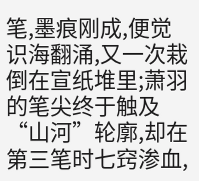笔,墨痕刚成,便觉识海翻涌,又一次栽倒在宣纸堆里;萧羽的笔尖终于触及“山河”轮廓,却在第三笔时七窍渗血,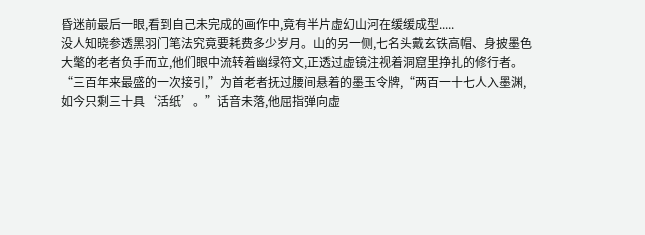昏迷前最后一眼,看到自己未完成的画作中,竟有半片虚幻山河在缓缓成型.....
没人知晓参透黑羽门笔法究竟要耗费多少岁月。山的另一侧,七名头戴玄铁高帽、身披墨色大氅的老者负手而立,他们眼中流转着幽绿符文,正透过虚镜注视着洞窟里挣扎的修行者。
“三百年来最盛的一次接引,”为首老者抚过腰间悬着的墨玉令牌,“两百一十七人入墨渊,如今只剩三十具‘活纸’。”话音未落,他屈指弹向虚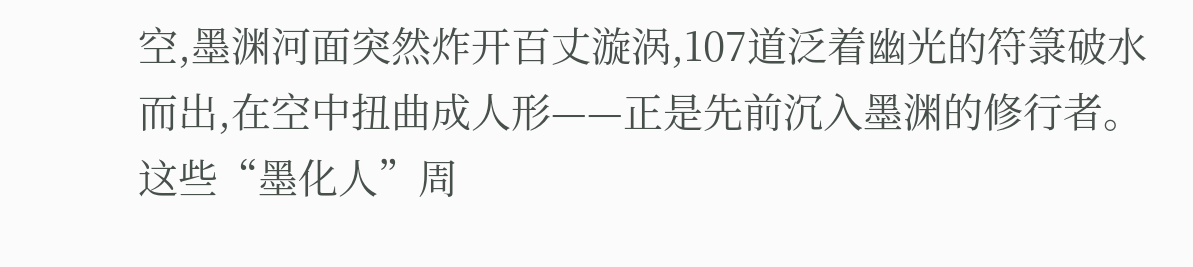空,墨渊河面突然炸开百丈漩涡,107道泛着幽光的符箓破水而出,在空中扭曲成人形——正是先前沉入墨渊的修行者。
这些“墨化人”周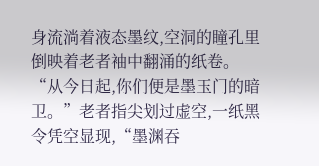身流淌着液态墨纹,空洞的瞳孔里倒映着老者袖中翻涌的纸卷。“从今日起,你们便是墨玉门的暗卫。”老者指尖划过虚空,一纸黑令凭空显现,“墨渊吞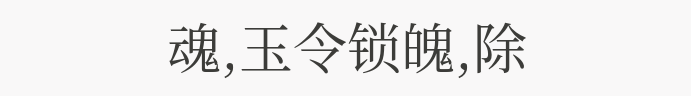魂,玉令锁魄,除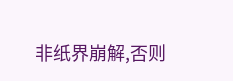非纸界崩解,否则